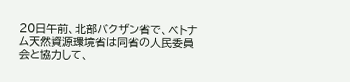20日午前、北部バクザン省で、ベトナム天然資源環境省は同省の人民委員会と協力して、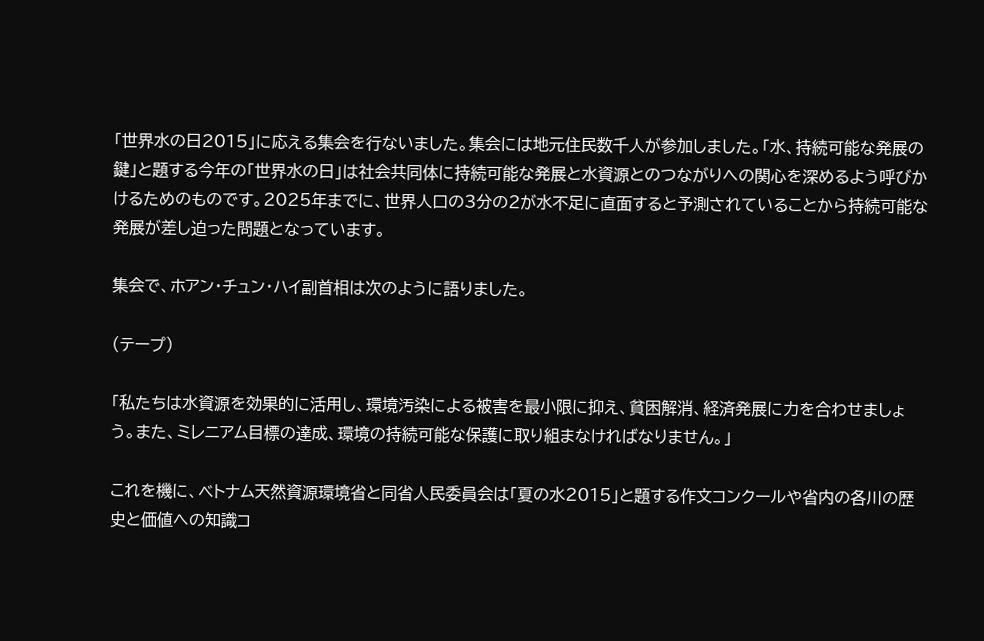「世界水の日2015」に応える集会を行ないました。集会には地元住民数千人が参加しました。「水、持続可能な発展の鍵」と題する今年の「世界水の日」は社会共同体に持続可能な発展と水資源とのつながりへの関心を深めるよう呼びかけるためのものです。2025年までに、世界人口の3分の2が水不足に直面すると予測されていることから持続可能な発展が差し迫った問題となっています。

集会で、ホアン・チュン・ハイ副首相は次のように語りました。

(テープ)

「私たちは水資源を効果的に活用し、環境汚染による被害を最小限に抑え、貧困解消、経済発展に力を合わせましょう。また、ミレニアム目標の達成、環境の持続可能な保護に取り組まなければなりません。」

これを機に、ベトナム天然資源環境省と同省人民委員会は「夏の水2015」と題する作文コンクールや省内の各川の歴史と価値への知識コ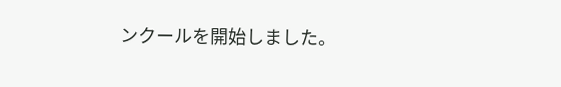ンクールを開始しました。